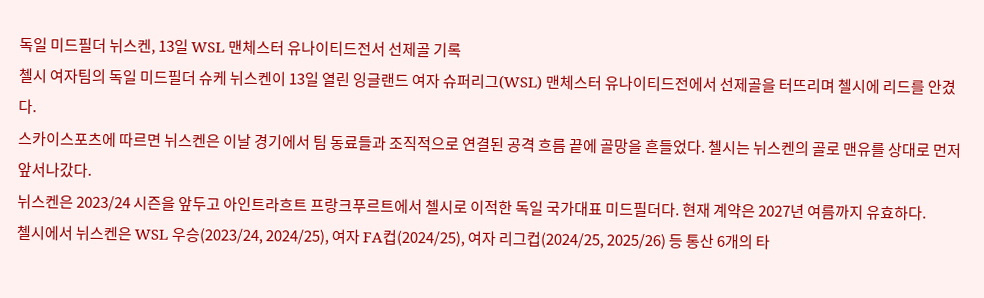독일 미드필더 뉘스켄, 13일 WSL 맨체스터 유나이티드전서 선제골 기록
첼시 여자팀의 독일 미드필더 슈케 뉘스켄이 13일 열린 잉글랜드 여자 슈퍼리그(WSL) 맨체스터 유나이티드전에서 선제골을 터뜨리며 첼시에 리드를 안겼다.
스카이스포츠에 따르면 뉘스켄은 이날 경기에서 팀 동료들과 조직적으로 연결된 공격 흐름 끝에 골망을 흔들었다. 첼시는 뉘스켄의 골로 맨유를 상대로 먼저 앞서나갔다.
뉘스켄은 2023/24 시즌을 앞두고 아인트라흐트 프랑크푸르트에서 첼시로 이적한 독일 국가대표 미드필더다. 현재 계약은 2027년 여름까지 유효하다.
첼시에서 뉘스켄은 WSL 우승(2023/24, 2024/25), 여자 FA컵(2024/25), 여자 리그컵(2024/25, 2025/26) 등 통산 6개의 타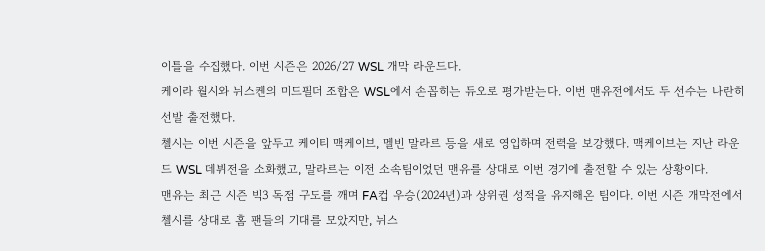이틀을 수집했다. 이번 시즌은 2026/27 WSL 개막 라운드다.
케이라 월시와 뉘스켄의 미드필더 조합은 WSL에서 손꼽히는 듀오로 평가받는다. 이번 맨유전에서도 두 선수는 나란히 선발 출전했다.
첼시는 이번 시즌을 앞두고 케이티 맥케이브, 멜빈 말라르 등을 새로 영입하며 전력을 보강했다. 맥케이브는 지난 라운드 WSL 데뷔전을 소화했고, 말라르는 이전 소속팀이었던 맨유를 상대로 이번 경기에 출전할 수 있는 상황이다.
맨유는 최근 시즌 빅3 독점 구도를 깨며 FA컵 우승(2024년)과 상위권 성적을 유지해온 팀이다. 이번 시즌 개막전에서 첼시를 상대로 홈 팬들의 기대를 모았지만, 뉘스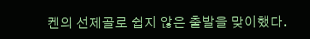켄의 선제골로 쉽지 않은 출발을 맞이했다.